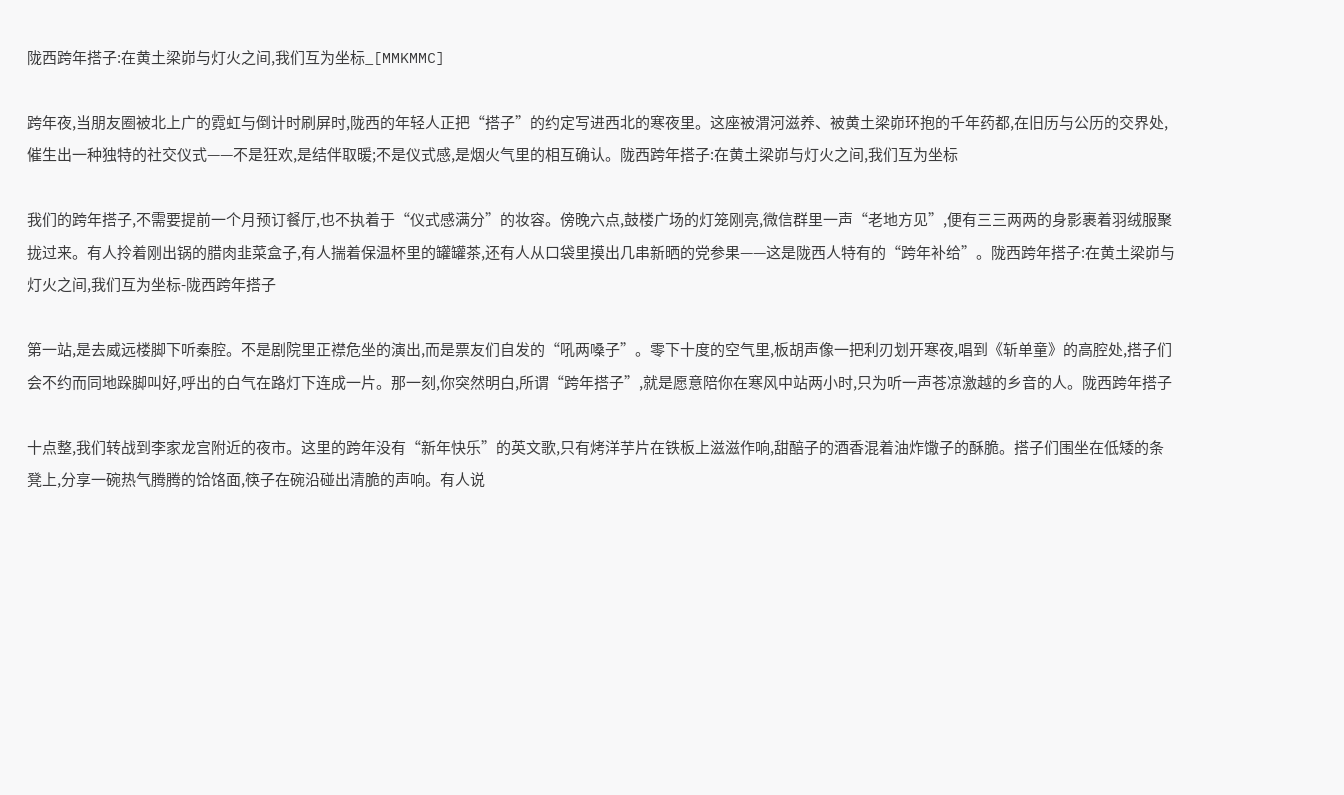陇西跨年搭子:在黄土梁峁与灯火之间,我们互为坐标_[MMKMMC]

跨年夜,当朋友圈被北上广的霓虹与倒计时刷屏时,陇西的年轻人正把“搭子”的约定写进西北的寒夜里。这座被渭河滋养、被黄土梁峁环抱的千年药都,在旧历与公历的交界处,催生出一种独特的社交仪式——不是狂欢,是结伴取暖;不是仪式感,是烟火气里的相互确认。陇西跨年搭子:在黄土梁峁与灯火之间,我们互为坐标

我们的跨年搭子,不需要提前一个月预订餐厅,也不执着于“仪式感满分”的妆容。傍晚六点,鼓楼广场的灯笼刚亮,微信群里一声“老地方见”,便有三三两两的身影裹着羽绒服聚拢过来。有人拎着刚出锅的腊肉韭菜盒子,有人揣着保温杯里的罐罐茶,还有人从口袋里摸出几串新晒的党参果——这是陇西人特有的“跨年补给”。陇西跨年搭子:在黄土梁峁与灯火之间,我们互为坐标-陇西跨年搭子

第一站,是去威远楼脚下听秦腔。不是剧院里正襟危坐的演出,而是票友们自发的“吼两嗓子”。零下十度的空气里,板胡声像一把利刃划开寒夜,唱到《斩单童》的高腔处,搭子们会不约而同地跺脚叫好,呼出的白气在路灯下连成一片。那一刻,你突然明白,所谓“跨年搭子”,就是愿意陪你在寒风中站两小时,只为听一声苍凉激越的乡音的人。陇西跨年搭子

十点整,我们转战到李家龙宫附近的夜市。这里的跨年没有“新年快乐”的英文歌,只有烤洋芋片在铁板上滋滋作响,甜醅子的酒香混着油炸馓子的酥脆。搭子们围坐在低矮的条凳上,分享一碗热气腾腾的饸饹面,筷子在碗沿碰出清脆的声响。有人说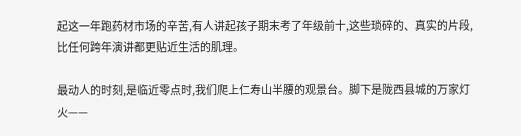起这一年跑药材市场的辛苦,有人讲起孩子期末考了年级前十,这些琐碎的、真实的片段,比任何跨年演讲都更贴近生活的肌理。

最动人的时刻,是临近零点时,我们爬上仁寿山半腰的观景台。脚下是陇西县城的万家灯火——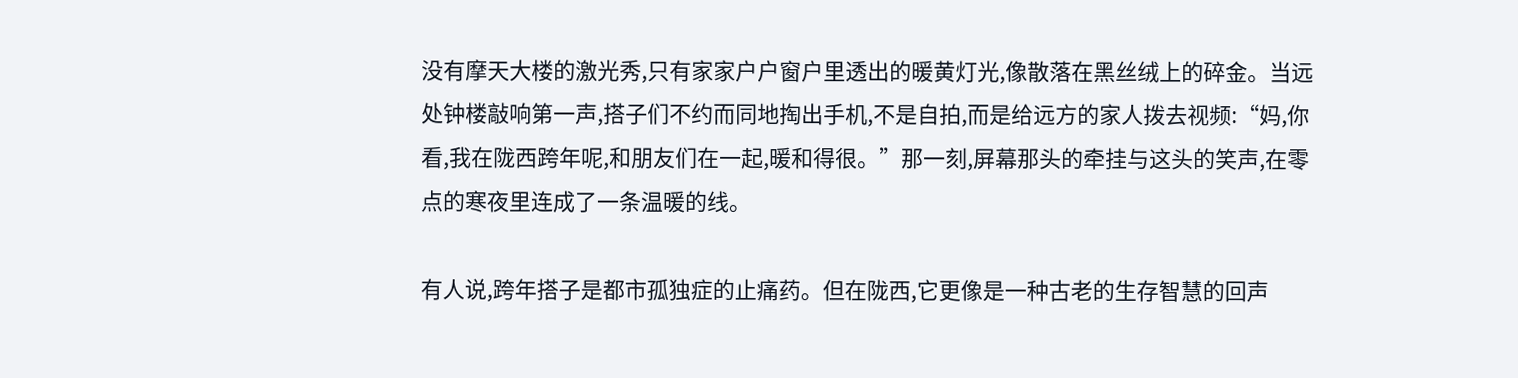没有摩天大楼的激光秀,只有家家户户窗户里透出的暖黄灯光,像散落在黑丝绒上的碎金。当远处钟楼敲响第一声,搭子们不约而同地掏出手机,不是自拍,而是给远方的家人拨去视频:“妈,你看,我在陇西跨年呢,和朋友们在一起,暖和得很。”那一刻,屏幕那头的牵挂与这头的笑声,在零点的寒夜里连成了一条温暖的线。

有人说,跨年搭子是都市孤独症的止痛药。但在陇西,它更像是一种古老的生存智慧的回声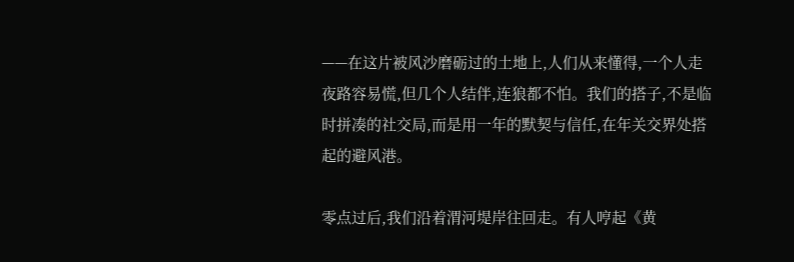——在这片被风沙磨砺过的土地上,人们从来懂得,一个人走夜路容易慌,但几个人结伴,连狼都不怕。我们的搭子,不是临时拼凑的社交局,而是用一年的默契与信任,在年关交界处搭起的避风港。

零点过后,我们沿着渭河堤岸往回走。有人哼起《黄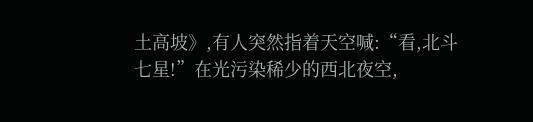土高坡》,有人突然指着天空喊:“看,北斗七星!”在光污染稀少的西北夜空,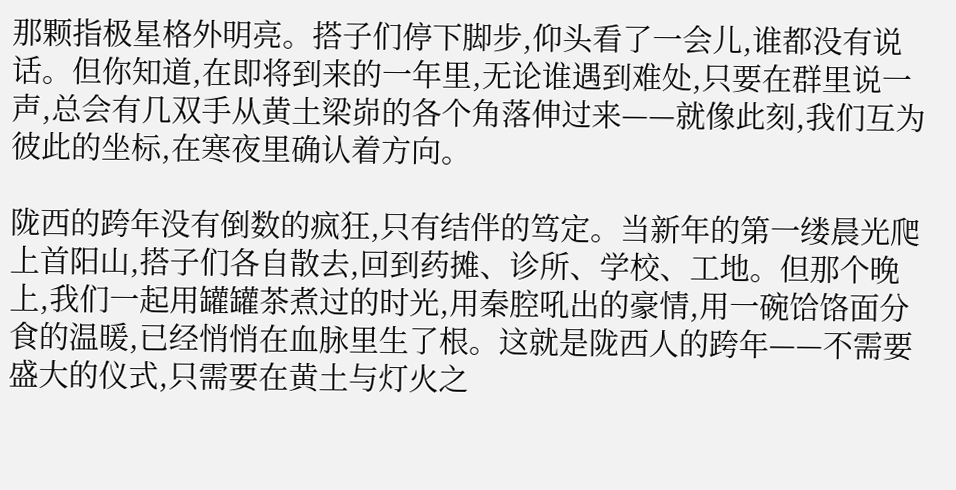那颗指极星格外明亮。搭子们停下脚步,仰头看了一会儿,谁都没有说话。但你知道,在即将到来的一年里,无论谁遇到难处,只要在群里说一声,总会有几双手从黄土梁峁的各个角落伸过来——就像此刻,我们互为彼此的坐标,在寒夜里确认着方向。

陇西的跨年没有倒数的疯狂,只有结伴的笃定。当新年的第一缕晨光爬上首阳山,搭子们各自散去,回到药摊、诊所、学校、工地。但那个晚上,我们一起用罐罐茶煮过的时光,用秦腔吼出的豪情,用一碗饸饹面分食的温暖,已经悄悄在血脉里生了根。这就是陇西人的跨年——不需要盛大的仪式,只需要在黄土与灯火之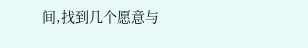间,找到几个愿意与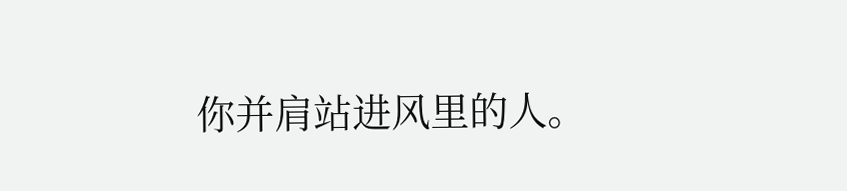你并肩站进风里的人。